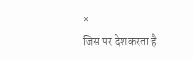×
जिस पर देशकरता है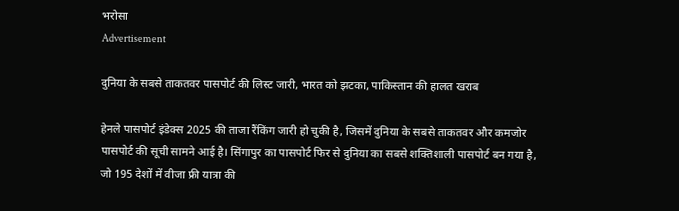भरोसा
Advertisement

दुनिया के सबसे ताकतवर पासपोर्ट की लिस्ट जारी, भारत को झटका, पाकिस्तान की हालत खराब

हेनले पासपोर्ट इंडेक्स 2025 की ताजा रैंकिंग जारी हो चुकी है, जिसमें दुनिया के सबसे ताकतवर और कमजोर पासपोर्ट की सूची सामने आई है। सिंगापुर का पासपोर्ट फिर से दुनिया का सबसे शक्तिशाली पासपोर्ट बन गया है, जो 195 देशों में वीजा फ्री यात्रा की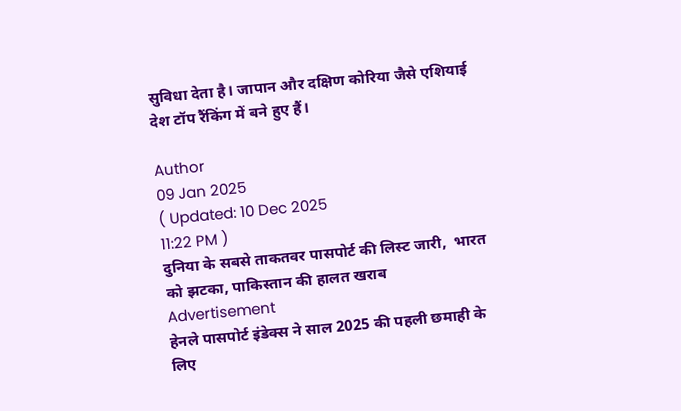सुविधा देता है। जापान और दक्षिण कोरिया जैसे एशियाई देश टॉप रैंकिंग में बने हुए हैं।

Author
09 Jan 2025
( Updated: 10 Dec 2025
11:22 PM )
दुनिया के सबसे ताकतवर पासपोर्ट की लिस्ट जारी,  भारत को झटका, पाकिस्तान की हालत खराब
Advertisement
हेनले पासपोर्ट इंडेक्स ने साल 2025 की पहली छमाही के लिए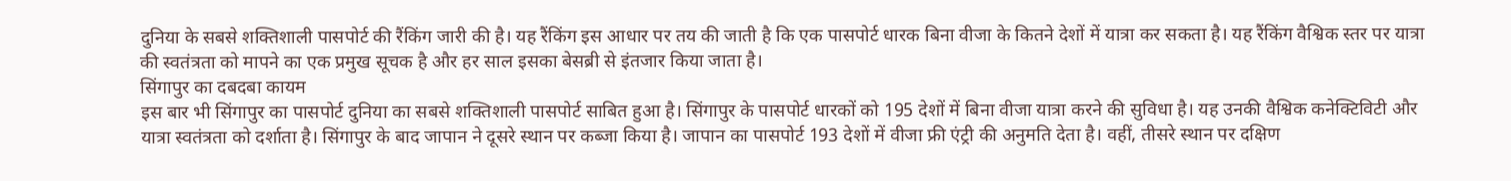दुनिया के सबसे शक्तिशाली पासपोर्ट की रैंकिंग जारी की है। यह रैंकिंग इस आधार पर तय की जाती है कि एक पासपोर्ट धारक बिना वीजा के कितने देशों में यात्रा कर सकता है। यह रैंकिंग वैश्विक स्तर पर यात्रा की स्वतंत्रता को मापने का एक प्रमुख सूचक है और हर साल इसका बेसब्री से इंतजार किया जाता है।
सिंगापुर का दबदबा कायम
इस बार भी सिंगापुर का पासपोर्ट दुनिया का सबसे शक्तिशाली पासपोर्ट साबित हुआ है। सिंगापुर के पासपोर्ट धारकों को 195 देशों में बिना वीजा यात्रा करने की सुविधा है। यह उनकी वैश्विक कनेक्टिविटी और यात्रा स्वतंत्रता को दर्शाता है। सिंगापुर के बाद जापान ने दूसरे स्थान पर कब्जा किया है। जापान का पासपोर्ट 193 देशों में वीजा फ्री एंट्री की अनुमति देता है। वहीं, तीसरे स्थान पर दक्षिण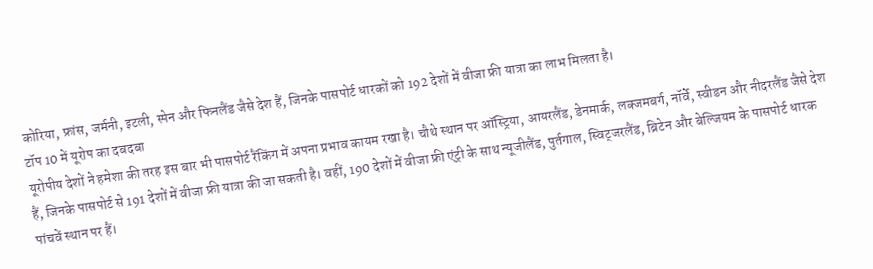कोरिया, फ्रांस, जर्मनी, इटली, स्पेन और फिनलैंड जैसे देश हैं, जिनके पासपोर्ट धारकों को 192 देशों में वीजा फ्री यात्रा का लाभ मिलता है।
टॉप 10 में यूरोप का दबदबा
यूरोपीय देशों ने हमेशा की तरह इस बार भी पासपोर्ट रैंकिंग में अपना प्रभाव कायम रखा है। चौथे स्थान पर ऑस्ट्रिया, आयरलैंड, डेनमार्क, लक्जमबर्ग, नॉर्वे, स्वीडन और नीदरलैंड जैसे देश हैं, जिनके पासपोर्ट से 191 देशों में वीजा फ्री यात्रा की जा सकती है। वहीं, 190 देशों में वीजा फ्री एंट्री के साथ न्यूजीलैंड, पुर्तगाल, स्विट्जरलैंड, ब्रिटेन और बेल्जियम के पासपोर्ट धारक पांचवें स्थान पर हैं।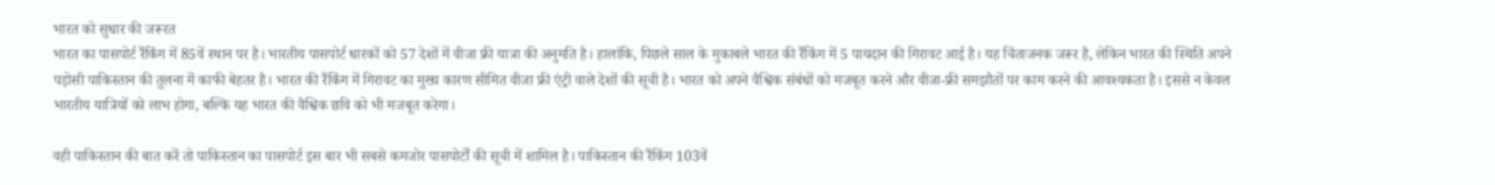भारत को सुधार की जरूरत
भारत का पासपोर्ट रैंकिंग में 85वें स्थान पर है। भारतीय पासपोर्ट धारकों को 57 देशों में वीजा फ्री यात्रा की अनुमति है। हालांकि, पिछले साल के मुकाबले भारत की रैंकिंग में 5 पायदान की गिरावट आई है। यह चिंताजनक जरूर है, लेकिन भारत की स्थिति अपने पड़ोसी पाकिस्तान की तुलना में काफी बेहतर है। भारत की रैंकिंग में गिरावट का मुख्य कारण सीमित वीजा फ्री एंट्री वाले देशों की सूची है। भारत को अपने वैश्विक संबंधों को मजबूत करने और वीजा-फ्री समझौतों पर काम करने की आवश्यकता है। इससे न केवल भारतीय यात्रियों को लाभ होगा, बल्कि यह भारत की वैश्विक छवि को भी मजबूत करेगा।

वही पाकिस्तान की बात करें तो पाकिस्तान का पासपोर्ट इस बार भी सबसे कमजोर पासपोर्टों की सूची में शामिल है। पाकिस्तान की रैंकिंग 103वें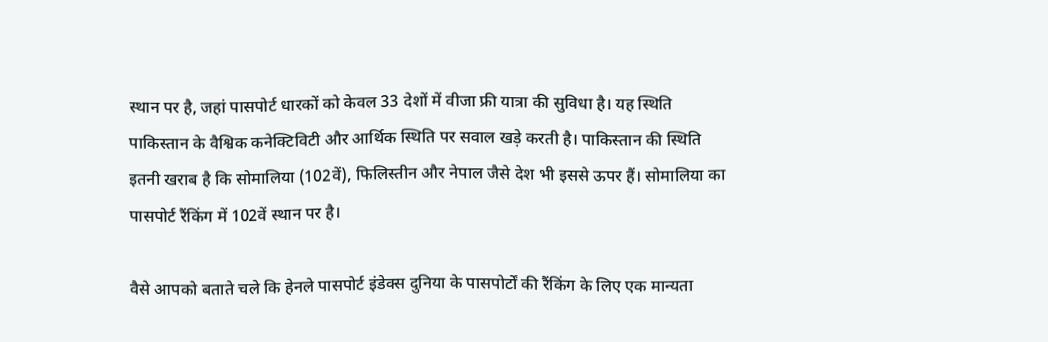स्थान पर है, जहां पासपोर्ट धारकों को केवल 33 देशों में वीजा फ्री यात्रा की सुविधा है। यह स्थिति पाकिस्तान के वैश्विक कनेक्टिविटी और आर्थिक स्थिति पर सवाल खड़े करती है। पाकिस्तान की स्थिति इतनी खराब है कि सोमालिया (102वें), फिलिस्तीन और नेपाल जैसे देश भी इससे ऊपर हैं। सोमालिया का पासपोर्ट रैंकिंग में 102वें स्थान पर है।

वैसे आपको बताते चले कि हेनले पासपोर्ट इंडेक्स दुनिया के पासपोर्टों की रैंकिंग के लिए एक मान्यता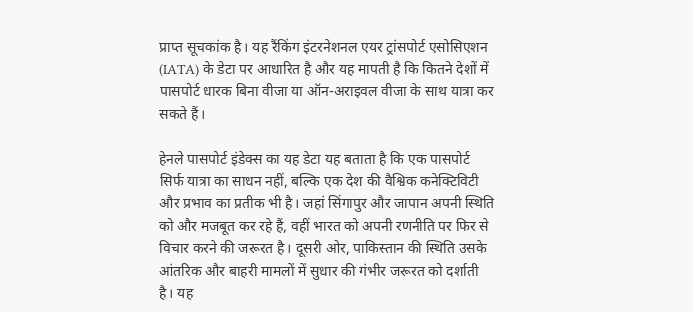प्राप्त सूचकांक है। यह रैंकिंग इंटरनेशनल एयर ट्रांसपोर्ट एसोसिएशन (IATA) के डेटा पर आधारित है और यह मापती है कि कितने देशों में पासपोर्ट धारक बिना वीजा या ऑन-अराइवल वीजा के साथ यात्रा कर सकते हैं।

हेनले पासपोर्ट इंडेक्स का यह डेटा यह बताता है कि एक पासपोर्ट सिर्फ यात्रा का साधन नहीं, बल्कि एक देश की वैश्विक कनेक्टिविटी और प्रभाव का प्रतीक भी है। जहां सिंगापुर और जापान अपनी स्थिति को और मजबूत कर रहे हैं, वहीं भारत को अपनी रणनीति पर फिर से विचार करने की जरूरत है। दूसरी ओर, पाकिस्तान की स्थिति उसके आंतरिक और बाहरी मामलों में सुधार की गंभीर जरूरत को दर्शाती है। यह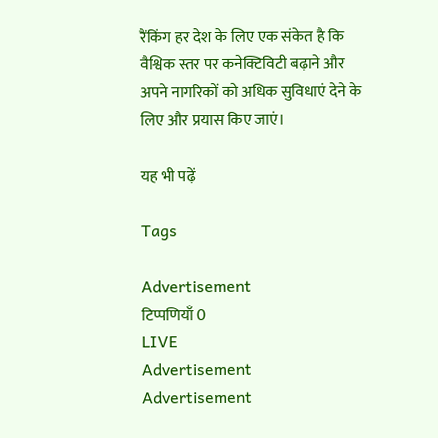रैंकिंग हर देश के लिए एक संकेत है कि वैश्विक स्तर पर कनेक्टिविटी बढ़ाने और अपने नागरिकों को अधिक सुविधाएं देने के लिए और प्रयास किए जाएं।

यह भी पढ़ें

Tags

Advertisement
टिप्पणियाँ 0
LIVE
Advertisement
Advertisement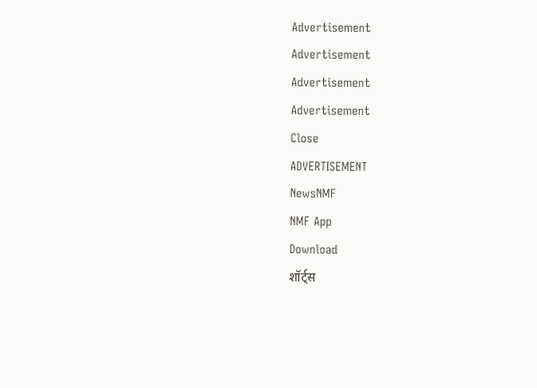Advertisement
Advertisement
Advertisement
Advertisement
Close
ADVERTISEMENT
NewsNMF
NMF App
Download
शॉर्ट्स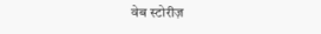वेब स्टोरीज़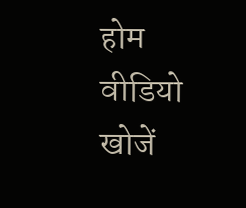होम वीडियो खोजें